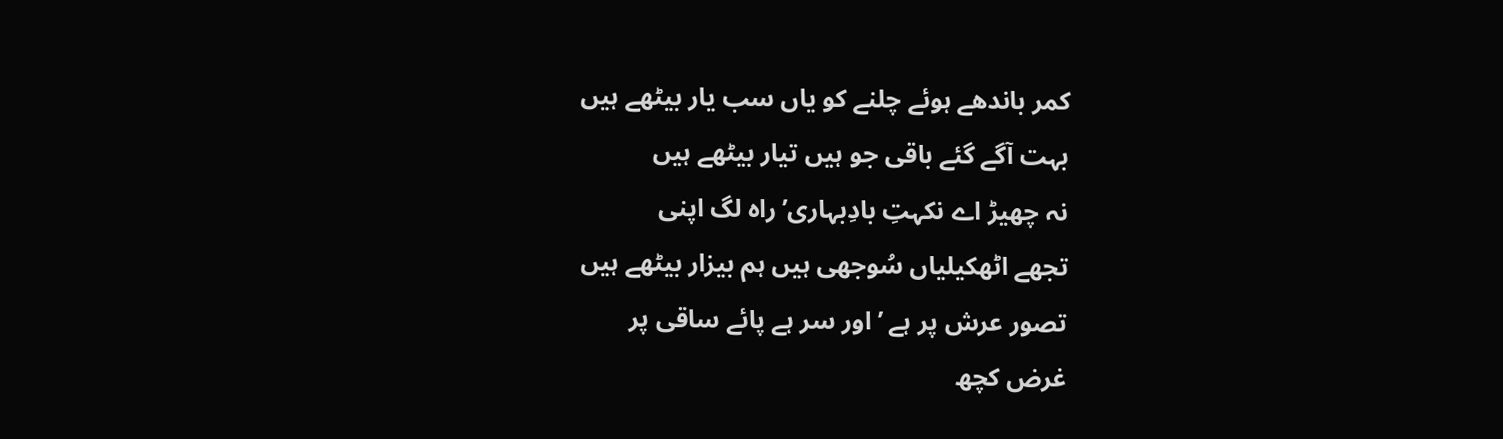کمر باندھے ہوئے چلنے کو یاں سب یار بیٹھے ہیں
بہت آگے گئے باقی جو ہیں تیار بیٹھے ہیں
نہ چھیڑ اے نکہتِ بادِبہاری’ راہ لگ اپنی
تجھے اٹھکیلیاں سُوجھی ہیں ہم بیزار بیٹھے ہیں
تصور عرش پر ہے ’ اور سر ہے پائے ساقی پر
غرض کچھ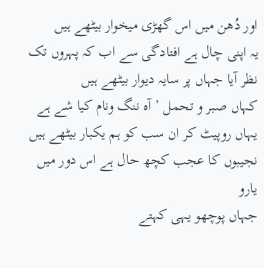اور دُھن میں اس گھڑی میخوار بیٹھے ہیں
یہ اپنی چال ہے افتادگی سے اب کہ پہروں تک
نظر آیا جہاں پر سایہ دیوار بیٹھے ہیں
کہاں صبر و تحمل ’ آہ ننگ ونام کیا شے ہے
یہاں روپیٹ کر ان سب کو ہم یکبار بیٹھے ہیں
نجیبوں کا عجب کچھ حال ہے اس دور میں یارو
جہاں پوچھو یہی کہتے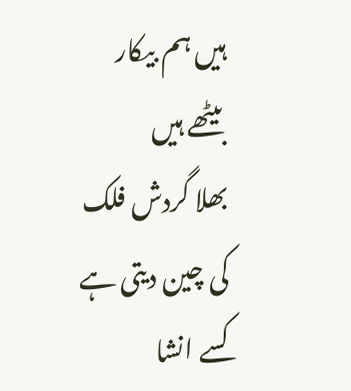ہیں ہم بیکار بیٹھے ہیں
بھلا گردش فلک کی چین دیتی ہے کسے انشا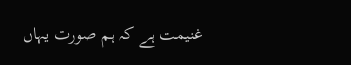غنیمت ہے کہ ہم صورت یہاں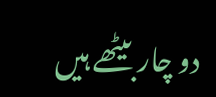دو چار بیٹھے ہیں